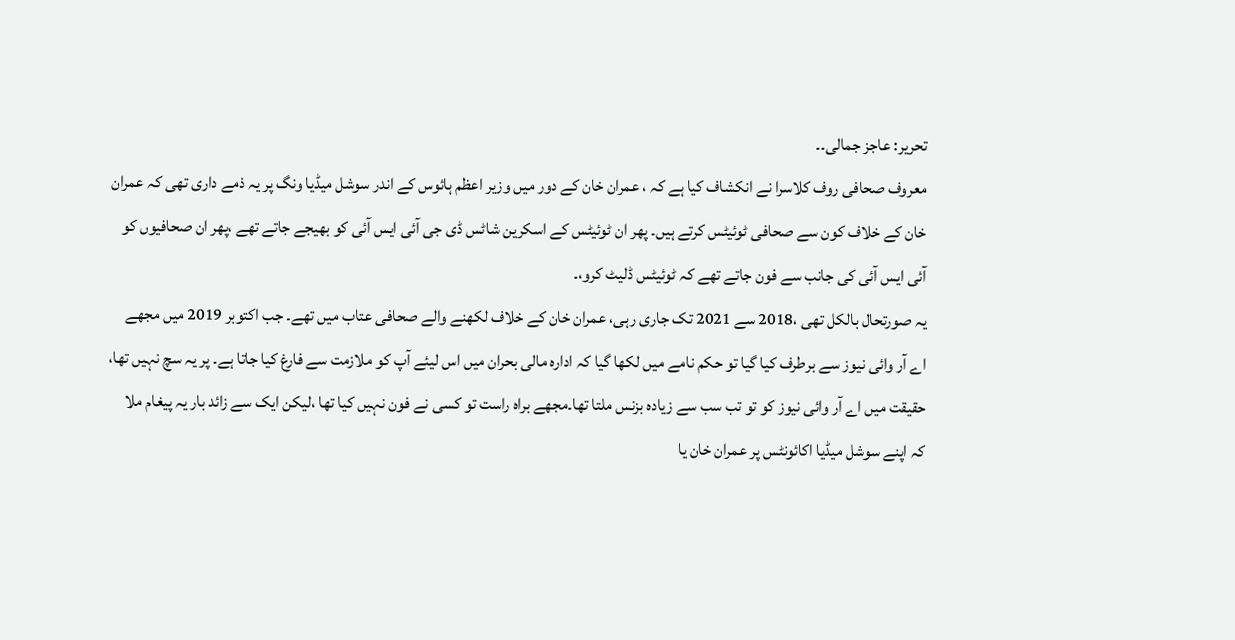تحریر: عاجز جمالی۔۔
معروف صحافی روف کلاسرا نے انکشاف کیا ہے کہ ، عمران خان کے دور میں وزیر اعظم ہائوس کے اندر سوشل میڈیا ونگ پر یہ ذمے داری تھی کہ عمران خان کے خلاف کون سے صحافی ٹوئیٹس کرتے ہیں۔ پھر ان ٹوئیٹس کے اسکرین شاٹس ڈی جی آئی ایس آئی کو بھیجے جاتے تھے ،پھر ان صحافیوں کو آئی ایس آئی کی جانب سے فون جاتے تھے کہ ٹوئیٹس ڈلیٹ کرو،۔
یہ صورتحال بالکل تھی ،2018 سے 2021 تک جاری رہی، عمران خان کے خلاف لکھنے والے صحافی عتاب میں تھے۔ جب اکتوبر 2019 میں مجھے اے آر وائی نیوز سے برطرف کیا گیا تو حکم نامے میں لکھا گیا کہ ادارہ مالی بحران میں اس لیئے آپ کو ملازمت سے فارغ کیا جاتا ہے۔ پر یہ سچ نہیں تھا، حقیقت میں اے آر وائی نیوز کو تو تب سب سے زیادہ بزنس ملتا تھا۔مجھے براہ راست تو کسی نے فون نہیں کیا تھا ،لیکن ایک سے زائد بار یہ پیغام ملا کہ اپنے سوشل میڈیا اکائونٹس پر عمران خان یا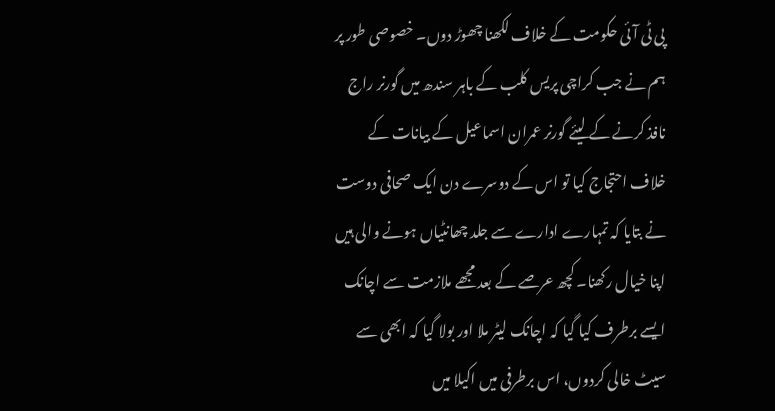پی ٹی آئی حکومت کے خلاف لکھنا چھوڑ دوں۔ خصوصی طور پر ہم نے جب کراچی پریس کلب کے باہر سندھ میں گورنر راج نافذ کرنے کے لیئے گورنر عمران اسماعیل کے بیانات کے خلاف احتجاج کیا تو اس کے دوسرے دن ایک صحافی دوست نے بتایا کہ تمہارے ادارے سے جلد چھانٹیاں ہونے والی ہیں اپنا خیال رکھنا۔ کچھ عرصے کے بعد مجھے ملازمت سے اچانک ایسے برطرف کیا گیا کہ اچانک لیٹر ملا اور بولا گیا کہ ابھی سے سیٹ خالی کردوں، اس برطرفی میں اکیلا میں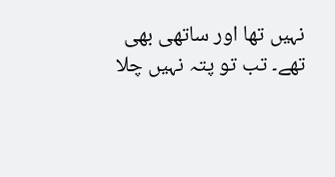نہیں تھا اور ساتھی بھی تھے۔ تب تو پتہ نہیں چلا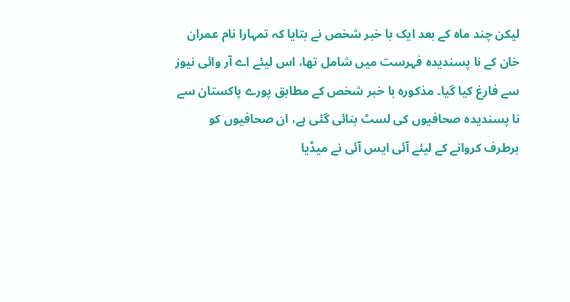لیکن چند ماہ کے بعد ایک با خبر شخص نے بتایا کہ تمہارا نام عمران خان کے نا پسندیدہ فہرست میں شامل تھا، اس لیئے اے آر وائی نیوز سے فارغ کیا گیا۔ مذکورہ با خبر شخص کے مطابق پورے پاکستان سے نا پسندیدہ صحافیوں کی لسٹ بنائی گئی ہے، ان صحافیوں کو برطرف کروانے کے لیئے آئی ایس آئی نے میڈیا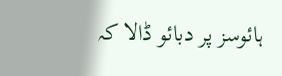ہائوسز پر دبائو ڈالا کہ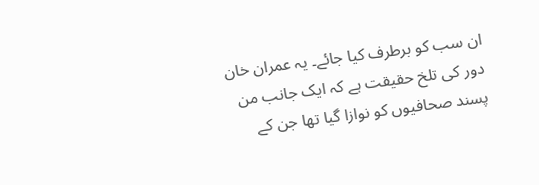ان سب کو برطرف کیا جائے۔ یہ عمران خان دور کی تلخ حقیقت ہے کہ ایک جانب من پسند صحافیوں کو نوازا گیا تھا جن کے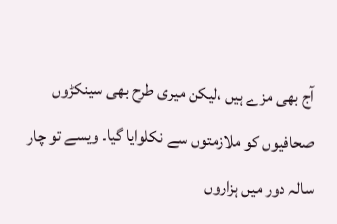آج بھی مزے ہیں ،لیکن میری طرح بھی سینکڑوں صحافیوں کو ملازمتوں سے نکلوایا گیا۔ ویسے تو چار سالہ دور میں ہزاروں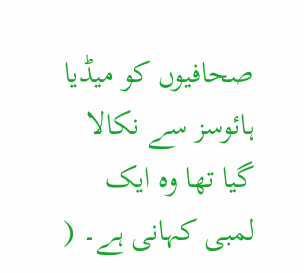صحافیوں کو میڈیا ہائوسز سے نکالا گیا تھا وہ ایک لمبی کہانی ہے۔ (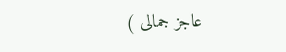عاجز جمالی )